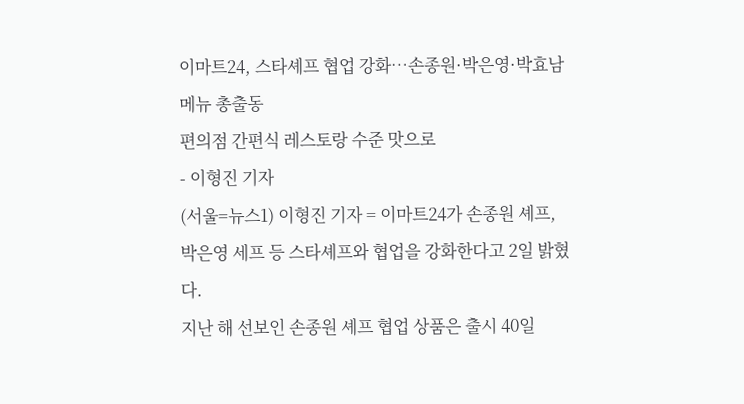이마트24, 스타셰프 협업 강화…손종원·박은영·박효남 메뉴 총출동
편의점 간편식 레스토랑 수준 맛으로
- 이형진 기자
(서울=뉴스1) 이형진 기자 = 이마트24가 손종원 셰프, 박은영 세프 등 스타셰프와 협업을 강화한다고 2일 밝혔다.
지난 해 선보인 손종원 셰프 협업 상품은 출시 40일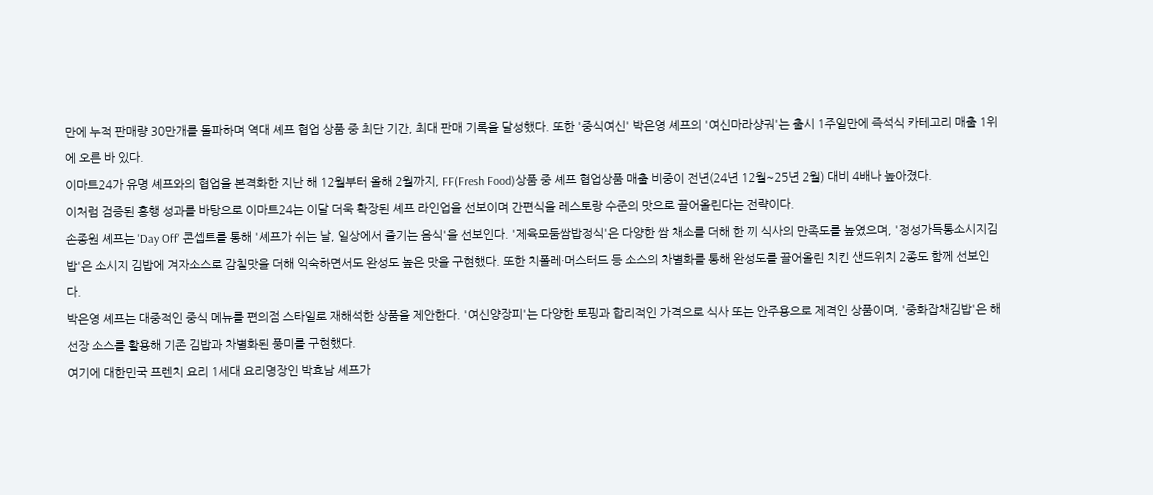만에 누적 판매량 30만개를 돌파하며 역대 셰프 협업 상품 중 최단 기간, 최대 판매 기록을 달성했다. 또한 '중식여신' 박은영 셰프의 '여신마라샹궈'는 출시 1주일만에 즉석식 카테고리 매출 1위에 오른 바 있다.
이마트24가 유명 셰프와의 협업을 본격화한 지난 해 12월부터 올해 2월까지, FF(Fresh Food)상품 중 셰프 협업상품 매출 비중이 전년(24년 12월~25년 2월) 대비 4배나 높아졌다.
이처럼 검증된 흥행 성과를 바탕으로 이마트24는 이달 더욱 확장된 셰프 라인업을 선보이며 간편식을 레스토랑 수준의 맛으로 끌어올린다는 전략이다.
손종원 셰프는 'Day Off' 콘셉트를 통해 '셰프가 쉬는 날, 일상에서 즐기는 음식'을 선보인다. '제육모둠쌈밥정식'은 다양한 쌈 채소를 더해 한 끼 식사의 만족도를 높였으며, '정성가득통소시지김밥'은 소시지 김밥에 겨자소스로 감칠맛을 더해 익숙하면서도 완성도 높은 맛을 구현했다. 또한 치폴레·머스터드 등 소스의 차별화를 통해 완성도를 끌어올린 치킨 샌드위치 2종도 함께 선보인다.
박은영 셰프는 대중적인 중식 메뉴를 편의점 스타일로 재해석한 상품을 제안한다. '여신양장피'는 다양한 토핑과 합리적인 가격으로 식사 또는 안주용으로 제격인 상품이며, '중화잡채김밥'은 해선장 소스를 활용해 기존 김밥과 차별화된 풍미를 구현했다.
여기에 대한민국 프렌치 요리 1세대 요리명장인 박효남 셰프가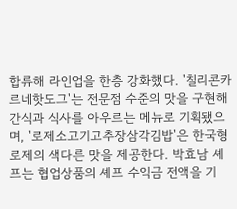합류해 라인업을 한층 강화했다. '칠리콘카르네핫도그'는 전문점 수준의 맛을 구현해 간식과 식사를 아우르는 메뉴로 기획됐으며, '로제소고기고추장삼각김밥'은 한국형 로제의 색다른 맛을 제공한다. 박효남 셰프는 협업상품의 셰프 수익금 전액을 기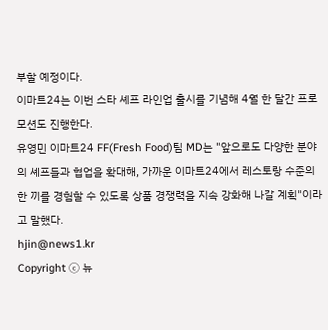부할 예정이다.
이마트24는 이번 스타 셰프 라인업 출시를 기념해 4월 한 달간 프로모션도 진행한다.
유영민 이마트24 FF(Fresh Food)팀 MD는 "앞으로도 다양한 분야의 셰프들과 협업을 확대해, 가까운 이마트24에서 레스토랑 수준의 한 끼를 경험할 수 있도록 상품 경쟁력을 지속 강화해 나갈 계획"이라고 말했다.
hjin@news1.kr
Copyright ⓒ 뉴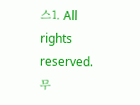스1. All rights reserved. 무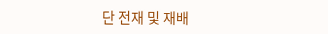단 전재 및 재배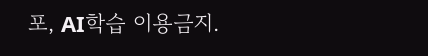포, AI학습 이용금지.